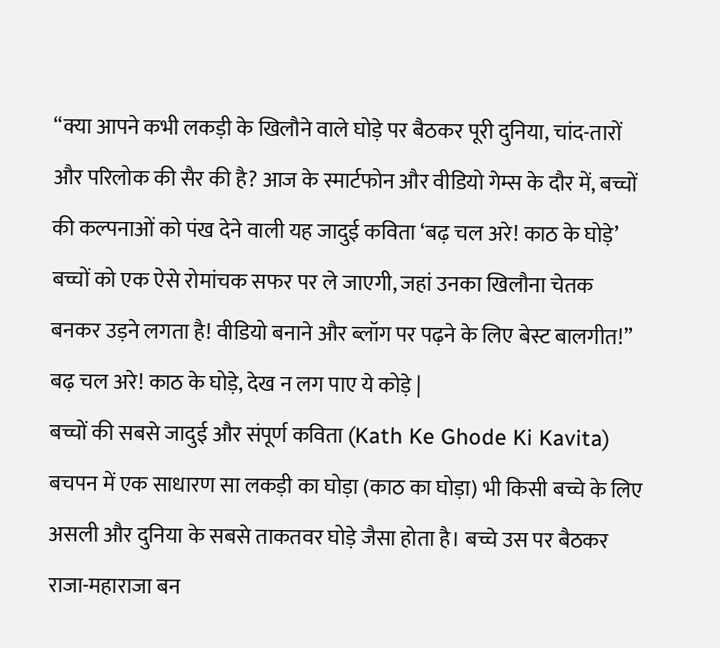“क्या आपने कभी लकड़ी के खिलौने वाले घोड़े पर बैठकर पूरी दुनिया, चांद-तारों और परिलोक की सैर की है? आज के स्मार्टफोन और वीडियो गेम्स के दौर में, बच्चों की कल्पनाओं को पंख देने वाली यह जादुई कविता ‘बढ़ चल अरे! काठ के घोड़े’ बच्चों को एक ऐसे रोमांचक सफर पर ले जाएगी, जहां उनका खिलौना चेतक बनकर उड़ने लगता है! वीडियो बनाने और ब्लॉग पर पढ़ने के लिए बेस्ट बालगीत!”
बढ़ चल अरे! काठ के घोड़े, देख न लग पाए ये कोड़े |
बच्चों की सबसे जादुई और संपूर्ण कविता (Kath Ke Ghode Ki Kavita)
बचपन में एक साधारण सा लकड़ी का घोड़ा (काठ का घोड़ा) भी किसी बच्चे के लिए असली और दुनिया के सबसे ताकतवर घोड़े जैसा होता है। बच्चे उस पर बैठकर राजा-महाराजा बन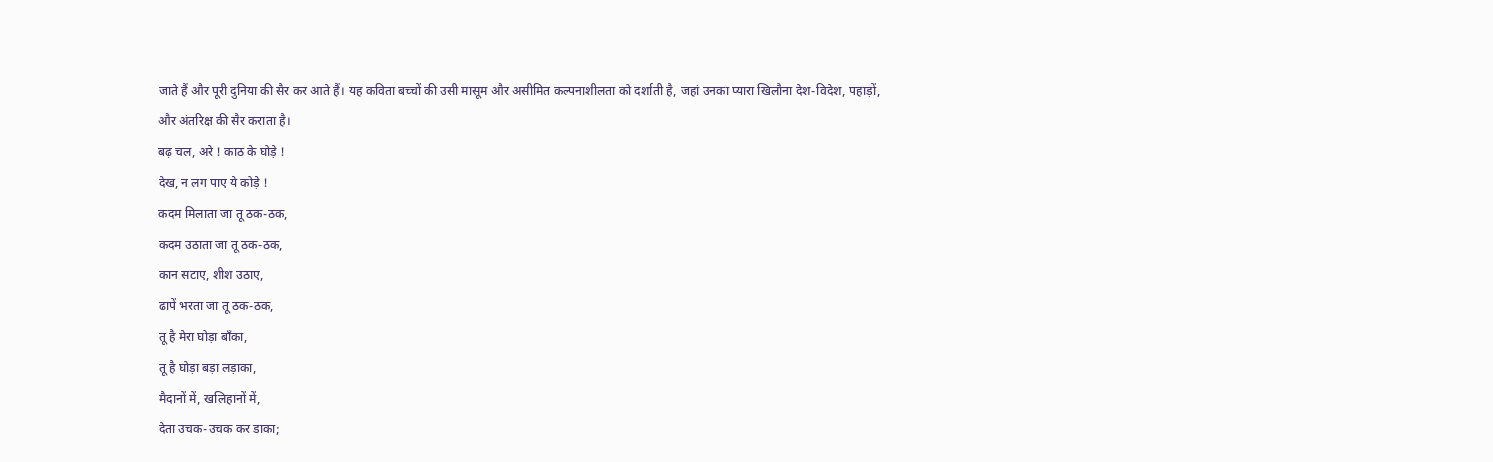जाते हैं और पूरी दुनिया की सैर कर आते हैं। यह कविता बच्चों की उसी मासूम और असीमित कल्पनाशीलता को दर्शाती है, जहां उनका प्यारा खिलौना देश-विदेश, पहाड़ों, और अंतरिक्ष की सैर कराता है।
बढ़ चल, अरे ! काठ के घोड़े !
देख, न लग पाए ये कोड़े !
कदम मिलाता जा तू ठक-ठक,
कदम उठाता जा तू ठक-ठक,
कान सटाए, शीश उठाए,
ढापें भरता जा तू ठक-ठक,
तू है मेरा घोड़ा बाँका,
तू है घोड़ा बड़ा लड़ाका,
मैदानों में, खलिहानों में,
देता उचक-उचक कर डाका;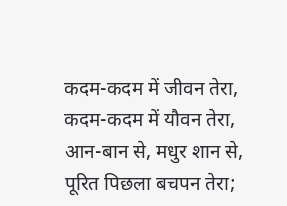कदम-कदम में जीवन तेरा,
कदम-कदम में यौवन तेरा,
आन-बान से, मधुर शान से,
पूरित पिछला बचपन तेरा;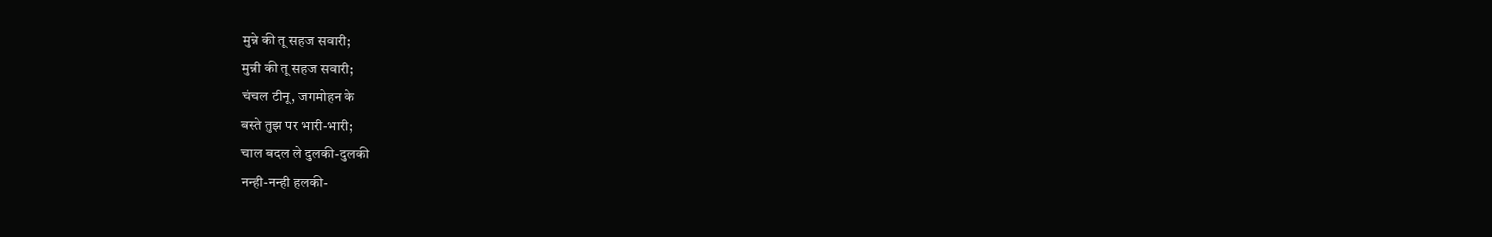मुन्ने की तू सहज सवारी;
मुन्नी की तू सहज सवारी;
चंचल टीनू, जगमोहन के
बस्ते तुझ पर भारी-भारी;
चाल बदल ले दुलकी-दुलकी
नन्ही-नन्ही हलकी-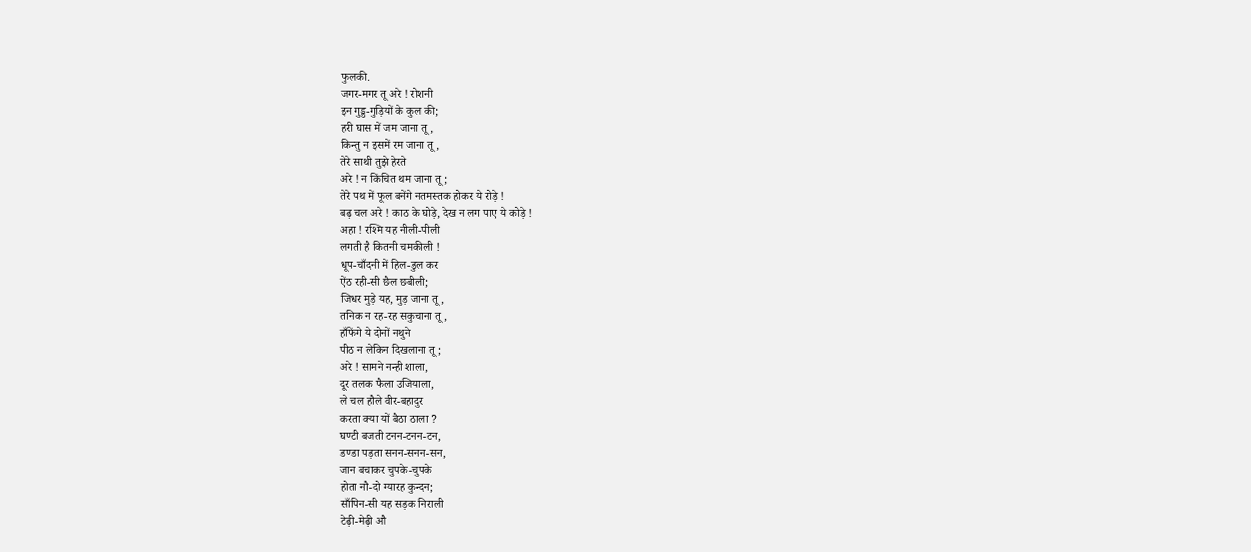फुलकी.
जगर-मगर तू अरे ! रोशनी
इन गुड्ड-गुड़ियों के कुल की;
हरी घास में जम जाना तू,
किन्तु न इसमें रम जाना तू,
तेरे साथी तुझे हेरते
अरे ! न किंचित थम जाना तू;
तेरे पथ में फूल बनेंगे नतमस्तक होकर ये रोड़े !
बढ़ चल अरे ! काठ के घोड़े, देख न लग पाए ये कोड़े !
अहा ! रश्मि यह नीली-पीली
लगती है कितनी चमकीली !
धूप-चाँदनी में हिल-डुल कर
ऐंठ रही-सी छैल छबीली;
जिधर मुड़े यह, मुड़ जाना तू,
तनिक न रह-रह सकुचाना तू,
हाँफेंगे ये दोनों नथुने
पीठ न लेकिन दिखलाना तू;
अरे ! सामने नन्ही शाला,
दूर तलक फैला उजियाला,
ले चल हौले वीर-बहादुर
करता क्या यों बैठा ठाला ?
घण्टी बजती टनन-टनन-टन,
डण्डा पड़ता सनन-सनन-सन,
जान बचाकर चुपके-चुपके
होता नौ-दो ग्यारह कुन्दन;
साँपिन-सी यह सड़क निराली
टेढ़ी-मेढ़ी औ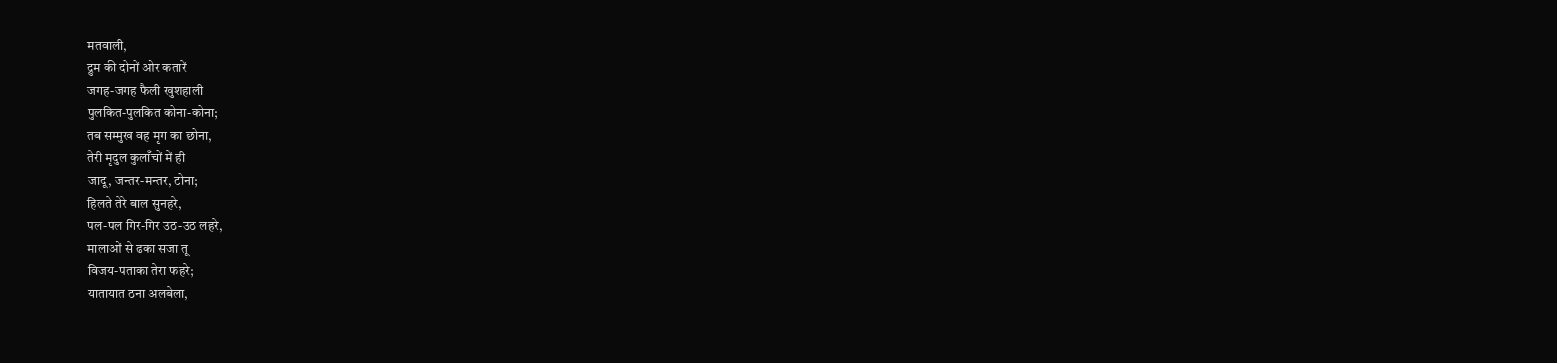मतवाली,
द्रुम की दोनों ओर कतारें
जगह-जगह फैली खुशहाली
पुलकित-पुलकित कोना-कोना;
तब सम्मुख वह मृग का छोना,
तेरी मृदुल कुलाँचों में ही
जादू, जन्तर-मन्तर, टोना;
हिलते तेरे बाल सुनहरे,
पल-पल गिर-गिर उठ-उठ लहरे,
मालाओं से ढका सजा तू
विजय-पताका तेरा फहरे;
यातायात ठना अलबेला,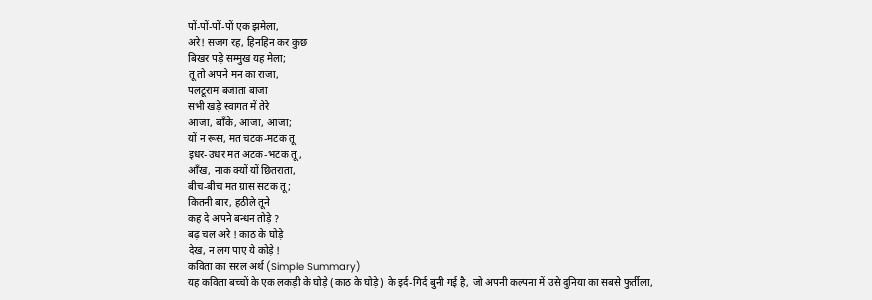पों-पों-पों-पों एक झमेला,
अरे! सजग रह, हिनहिन कर कुछ
बिखर पड़े सम्मुख यह मेला;
तू तो अपने मन का राजा,
पलटूराम बजाता बाजा
सभी खड़े स्वागत में तेरे
आजा, बाँके, आजा, आजा;
यों न रूस, मत चटक-मटक तू
इधर-उधर मत अटक-भटक तू,
आँख, नाक क्यों यों छितराता,
बीच-बीच मत ग्रास सटक तू;
कितनी बार, हठीले तूने
कह दे अपने बन्धन तोड़े ?
बढ़ चल अरे ! काठ के घोड़े
देख, न लग पाए ये कोड़े !
कविता का सरल अर्थ (Simple Summary)
यह कविता बच्चों के एक लकड़ी के घोड़े (काठ के घोड़े) के इर्द-गिर्द बुनी गई है, जो अपनी कल्पना में उसे दुनिया का सबसे फुर्तीला,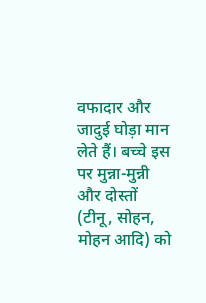वफादार और जादुई घोड़ा मान लेते हैं। बच्चे इस पर मुन्ना-मुन्नी और दोस्तों (टीनू, सोहन, मोहन आदि) को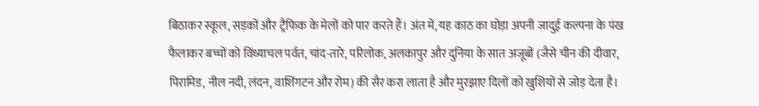बिठाकर स्कूल, सड़कों और ट्रैफिक के मेलों को पार करते हैं। अंत में, यह काठ का घोड़ा अपनी जादुई कल्पना के पंख फैलाकर बच्चों को विंध्याचल पर्वत, चांद-तारे, परिलोक, अलकापुर और दुनिया के सात अजूबों (जैसे चीन की दीवार, पिरामिड, नील नदी, लंदन, वाशिंगटन और रोम) की सैर करा लाता है और मुरझाए दिलों को खुशियों से जोड़ देता है।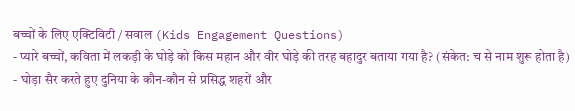बच्चों के लिए एक्टिविटी / सवाल (Kids Engagement Questions)
- प्यारे बच्चों, कविता में लकड़ी के घोड़े को किस महान और वीर घोड़े की तरह बहादुर बताया गया है? (संकेत: च से नाम शुरू होता है)
- घोड़ा सैर करते हुए दुनिया के कौन-कौन से प्रसिद्ध शहरों और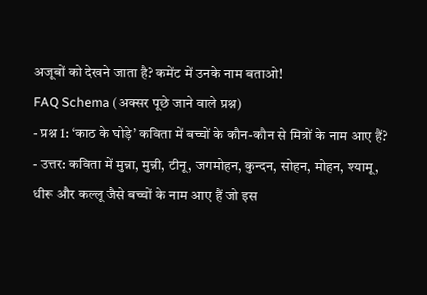अजूबों को देखने जाता है? कमेंट में उनके नाम बताओ!
FAQ Schema (अक्सर पूछे जाने वाले प्रश्न)
- प्रश्न 1: ‘काठ के घोड़े’ कविता में बच्चों के कौन-कौन से मित्रों के नाम आए हैं?
- उत्तर: कविता में मुन्ना, मुन्नी, टीनू, जगमोहन, कुन्दन, सोहन, मोहन, श्यामू, धीरू और कल्लू जैसे बच्चों के नाम आए हैं जो इस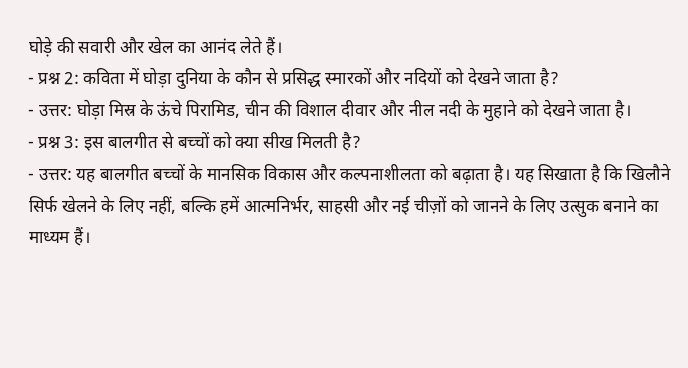घोड़े की सवारी और खेल का आनंद लेते हैं।
- प्रश्न 2: कविता में घोड़ा दुनिया के कौन से प्रसिद्ध स्मारकों और नदियों को देखने जाता है?
- उत्तर: घोड़ा मिस्र के ऊंचे पिरामिड, चीन की विशाल दीवार और नील नदी के मुहाने को देखने जाता है।
- प्रश्न 3: इस बालगीत से बच्चों को क्या सीख मिलती है?
- उत्तर: यह बालगीत बच्चों के मानसिक विकास और कल्पनाशीलता को बढ़ाता है। यह सिखाता है कि खिलौने सिर्फ खेलने के लिए नहीं, बल्कि हमें आत्मनिर्भर, साहसी और नई चीज़ों को जानने के लिए उत्सुक बनाने का माध्यम हैं।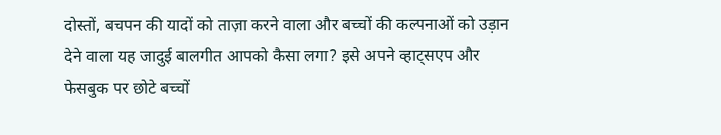दोस्तों, बचपन की यादों को ताज़ा करने वाला और बच्चों की कल्पनाओं को उड़ान देने वाला यह जादुई बालगीत आपको कैसा लगा? इसे अपने व्हाट्सएप और फेसबुक पर छोटे बच्चों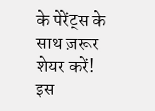के पेरेंट्स के साथ ज़रूर शेयर करें! इस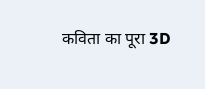कविता का पूरा 3D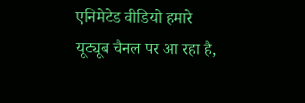एनिमेटेड वीडियो हमारे यूट्यूब चैनल पर आ रहा है,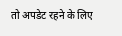तो अपडेट रहने के लिए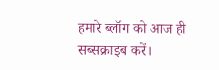हमारे ब्लॉग को आज ही सब्सक्राइब करें।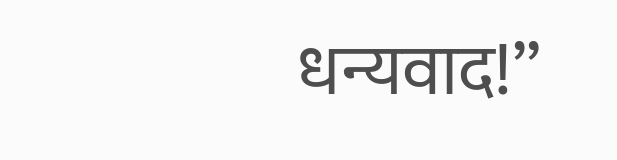धन्यवाद!”